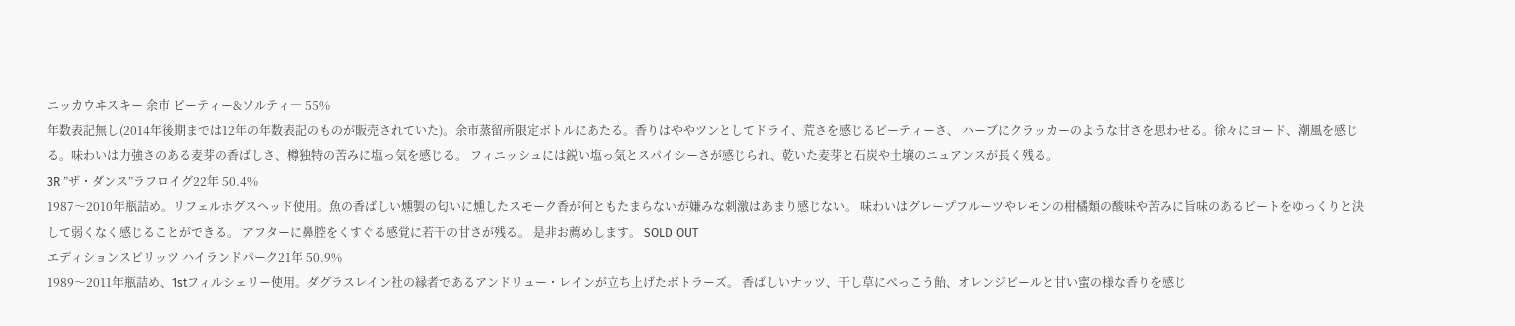ニッカウヰスキー 余市 ピーティー&ソルティ― 55%
年数表記無し(2014年後期までは12年の年数表記のものが販売されていた)。余市蒸留所限定ボトルにあたる。香りはややツンとしてドライ、荒さを感じるピーティーさ、 ハーブにクラッカーのような甘さを思わせる。徐々にヨード、潮風を感じる。味わいは力強さのある麦芽の香ばしさ、樽独特の苦みに塩っ気を感じる。 フィニッシュには鋭い塩っ気とスパイシーさが感じられ、乾いた麦芽と石炭や土壌のニュアンスが長く残る。
3R ”ザ・ダンス”ラフロイグ22年 50.4%
1987〜2010年瓶詰め。リフェルホグスヘッド使用。魚の香ばしい燻製の匂いに燻したスモーク香が何ともたまらないが嫌みな刺激はあまり感じない。 味わいはグレープフルーツやレモンの柑橘類の酸味や苦みに旨味のあるピートをゆっくりと決して弱くなく感じることができる。 アフターに鼻腔をくすぐる感覚に若干の甘さが残る。 是非お薦めします。 SOLD OUT
エディションスピリッツ ハイランドパーク21年 50.9%
1989〜2011年瓶詰め、1stフィルシェリー使用。ダグラスレイン社の縁者であるアンドリュー・レインが立ち上げたボトラーズ。 香ばしいナッツ、干し草にべっこう飴、オレンジピールと甘い蜜の様な香りを感じ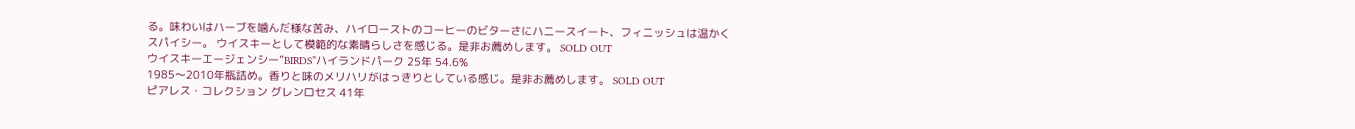る。味わいはハーブを噛んだ様な苦み、ハイローストのコーヒーのビターさにハニースイート、フィニッシュは温かくスパイシー。 ウイスキーとして模範的な素晴らしさを感じる。是非お薦めします。 SOLD OUT
ウイスキーエージェンシー”BIRDS”ハイランドパーク 25年 54.6%
1985〜2010年瓶詰め。香りと味のメリハリがはっきりとしている感じ。是非お薦めします。 SOLD OUT
ピアレス・コレクション グレンロセス 41年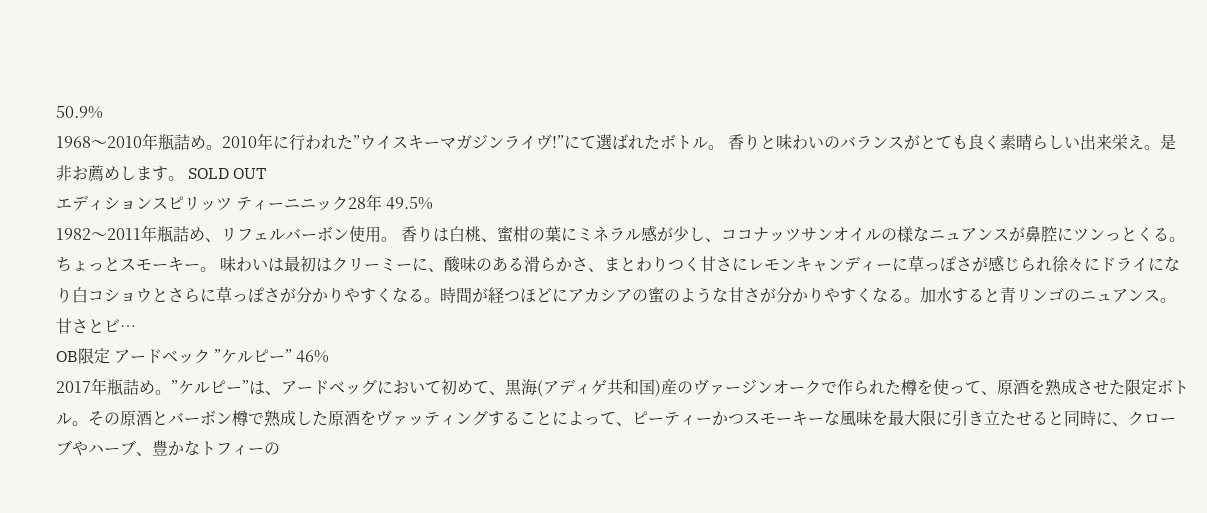50.9%
1968〜2010年瓶詰め。2010年に行われた”ウイスキーマガジンライヴ!”にて選ばれたボトル。 香りと味わいのバランスがとても良く素晴らしい出来栄え。是非お薦めします。 SOLD OUT
エディションスピリッツ ティーニニック28年 49.5%
1982〜2011年瓶詰め、リフェルバーボン使用。 香りは白桃、蜜柑の葉にミネラル感が少し、ココナッツサンオイルの様なニュアンスが鼻腔にツンっとくる。ちょっとスモーキー。 味わいは最初はクリーミーに、酸味のある滑らかさ、まとわりつく甘さにレモンキャンディーに草っぽさが感じられ徐々にドライになり白コショウとさらに草っぽさが分かりやすくなる。時間が経つほどにアカシアの蜜のような甘さが分かりやすくなる。加水すると青リンゴのニュアンス。甘さとビ…
OB限定 アードベック ”ケルピー” 46%
2017年瓶詰め。”ケルピー”は、アードベッグにおいて初めて、黒海(アディゲ共和国)産のヴァージンオークで作られた樽を使って、原酒を熟成させた限定ボトル。その原酒とバーボン樽で熟成した原酒をヴァッティングすることによって、ピーティーかつスモーキーな風味を最大限に引き立たせると同時に、クローブやハーブ、豊かなトフィーの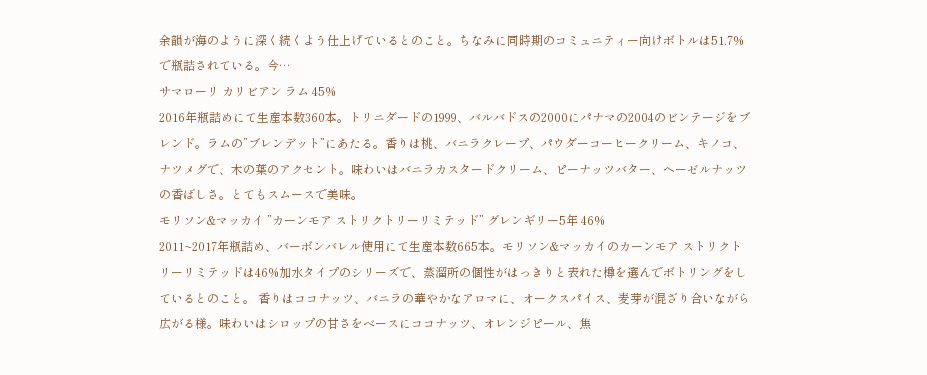余韻が海のように深く続くよう仕上げているとのこと。ちなみに同時期のコミュニティー向けボトルは51.7%で瓶詰されている。今…
サマローリ カリビアン ラム 45%
2016年瓶詰めにて生産本数360本。トリニダードの1999、バルバドスの2000にパナマの2004のビンテージをブレンド。ラムの”ブレンデット”にあたる。香りは桃、バニラクレープ、パウダーコーヒークリーム、キノコ、ナツメグで、木の葉のアクセント。味わいはバニラカスタードクリーム、ピーナッツバター、ヘーゼルナッツの香ばしさ。とてもスムースで美味。
モリソン&マッカイ ”カーンモア ストリクトリーリミテッド” グレンギリー5年 46%
2011~2017年瓶詰め、バーボンバレル使用にて生産本数665本。モリソン&マッカイのカーンモア ストリクトリーリミテッドは46%加水タイプのシリーズで、蒸溜所の個性がはっきりと表れた樽を選んでボトリングをしているとのこと。 香りはココナッツ、バニラの華やかなアロマに、オークスパイス、麦芽が混ざり合いながら広がる様。味わいはシロップの甘さをベースにココナッツ、オレンジピール、焦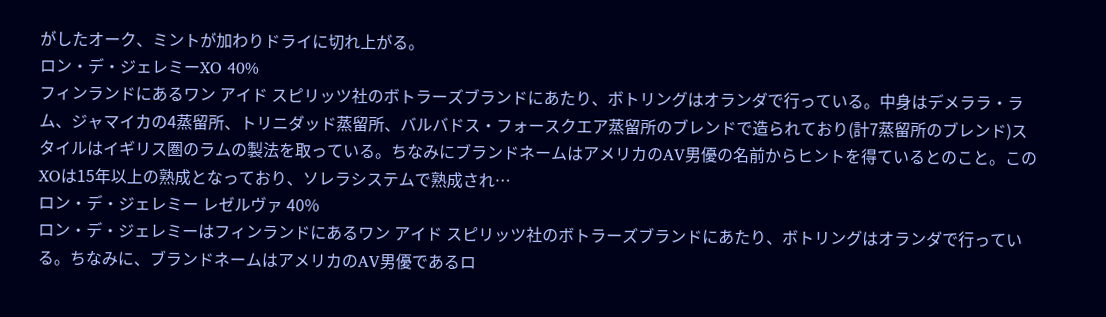がしたオーク、ミントが加わりドライに切れ上がる。
ロン・デ・ジェレミーXO 40%
フィンランドにあるワン アイド スピリッツ社のボトラーズブランドにあたり、ボトリングはオランダで行っている。中身はデメララ・ラム、ジャマイカの4蒸留所、トリニダッド蒸留所、バルバドス・フォースクエア蒸留所のブレンドで造られており(計7蒸留所のブレンド)スタイルはイギリス圏のラムの製法を取っている。ちなみにブランドネームはアメリカのAV男優の名前からヒントを得ているとのこと。このXOは15年以上の熟成となっており、ソレラシステムで熟成され…
ロン・デ・ジェレミー レゼルヴァ 40%
ロン・デ・ジェレミーはフィンランドにあるワン アイド スピリッツ社のボトラーズブランドにあたり、ボトリングはオランダで行っている。ちなみに、ブランドネームはアメリカのAV男優であるロ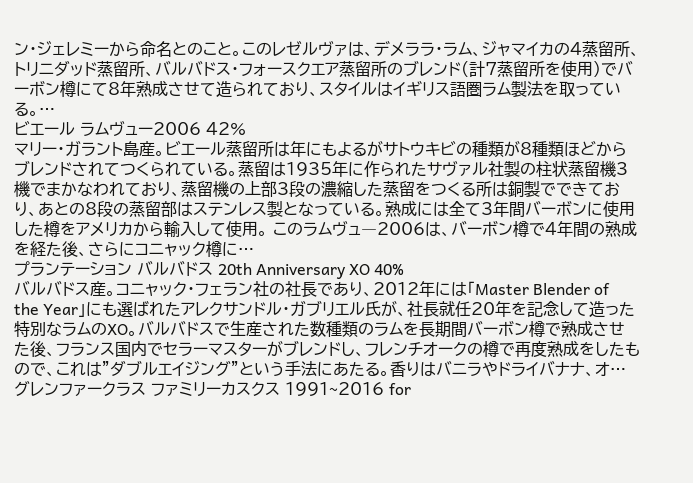ン・ジェレミーから命名とのこと。このレゼルヴァは、デメララ・ラム、ジャマイカの4蒸留所、トリニダッド蒸留所、バルバドス・フォースクエア蒸留所のブレンド(計7蒸留所を使用)でバーボン樽にて8年熟成させて造られており、スタイルはイギリス語圏ラム製法を取っている。…
ビエール ラムヴュー2006 42%
マリー・ガラント島産。ビエール蒸留所は年にもよるがサトウキビの種類が8種類ほどからブレンドされてつくられている。蒸留は1935年に作られたサヴァル社製の柱状蒸留機3機でまかなわれており、蒸留機の上部3段の濃縮した蒸留をつくる所は銅製でできており、あとの8段の蒸留部はステンレス製となっている。熟成には全て3年間バーボンに使用した樽をアメリカから輸入して使用。 このラムヴュ―2006は、バーボン樽で4年間の熟成を経た後、さらにコニャック樽に…
プランテーション バルバドス 20th Anniversary XO 40%
バルバドス産。コニャック・フェラン社の社長であり、2012年には「Master Blender of the Year」にも選ばれたアレクサンドル・ガブリエル氏が、社長就任20年を記念して造った特別なラムのXO。バルバドスで生産された数種類のラムを長期間バーボン樽で熟成させた後、フランス国内でセラーマスターがブレンドし、フレンチオークの樽で再度熟成をしたもので、これは”ダブルエイジング”という手法にあたる。香りはバニラやドライバナナ、オ…
グレンファークラス ファミリーカスクス 1991~2016 for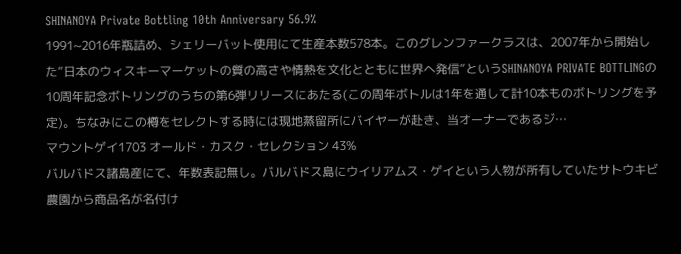SHINANOYA Private Bottling 10th Anniversary 56.9%
1991~2016年瓶詰め、シェリーバット使用にて生産本数578本。このグレンファークラスは、2007年から開始した”日本のウィスキーマーケットの質の高さや情熱を文化とともに世界へ発信”というSHINANOYA PRIVATE BOTTLINGの10周年記念ボトリングのうちの第6弾リリースにあたる(この周年ボトルは1年を通して計10本ものボトリングを予定)。ちなみにこの樽をセレクトする時には現地蒸留所にバイヤーが赴き、当オーナーであるジ…
マウントゲイ1703 オールド・カスク・セレクション 43%
バルバドス諸島産にて、年数表記無し。バルバドス島にウイリアムス・ゲイという人物が所有していたサトウキビ農園から商品名が名付け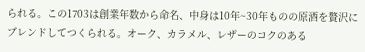られる。この1703は創業年数から命名、中身は10年~30年ものの原酒を贅沢にブレンドしてつくられる。オーク、カラメル、レザーのコクのある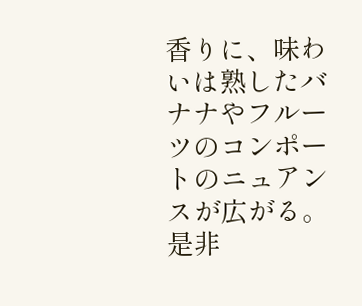香りに、味わいは熟したバナナやフルーツのコンポートのニュアンスが広がる。 是非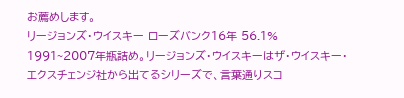お薦めします。
リージョンズ・ウイスキー ローズバンク16年 56.1%
1991~2007年瓶詰め。リージョンズ・ウイスキーはザ・ウイスキー・エクスチェンジ社から出てるシリーズで、言葉通りスコ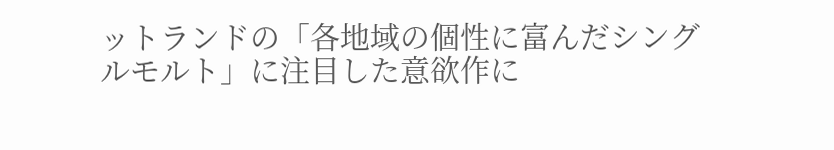ットランドの「各地域の個性に富んだシングルモルト」に注目した意欲作に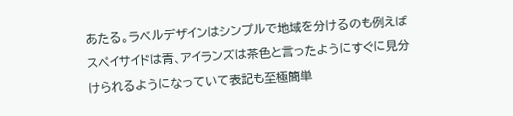あたる。ラベルデザインはシンプルで地域を分けるのも例えばスペイサイドは青、アイランズは茶色と言ったようにすぐに見分けられるようになっていて表記も至極簡単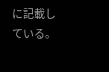に記載している。